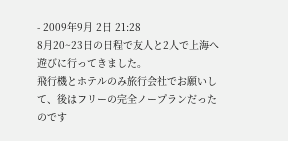- 2009年9月 2日 21:28
8月20~23日の日程で友人と2人で上海へ遊びに行ってきました。
飛行機とホテルのみ旅行会社でお願いして、後はフリーの完全ノープランだったのです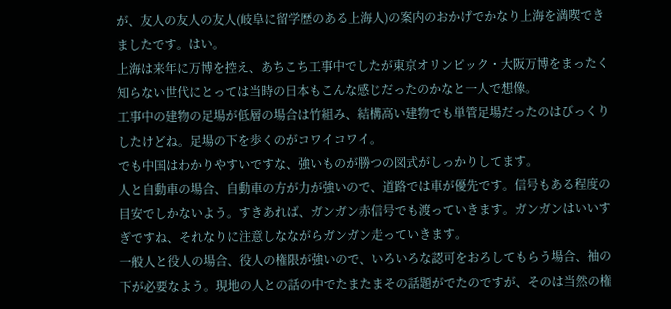が、友人の友人の友人(岐阜に留学歴のある上海人)の案内のおかげでかなり上海を満喫できましたです。はい。
上海は来年に万博を控え、あちこち工事中でしたが東京オリンピック・大阪万博をまったく知らない世代にとっては当時の日本もこんな感じだったのかなと一人で想像。
工事中の建物の足場が低層の場合は竹組み、結構高い建物でも単管足場だったのはびっくりしたけどね。足場の下を歩くのがコワイコワイ。
でも中国はわかりやすいですな、強いものが勝つの図式がしっかりしてます。
人と自動車の場合、自動車の方が力が強いので、道路では車が優先です。信号もある程度の目安でしかないよう。すきあれば、ガンガン赤信号でも渡っていきます。ガンガンはいいすぎですね、それなりに注意しなながらガンガン走っていきます。
一般人と役人の場合、役人の権限が強いので、いろいろな認可をおろしてもらう場合、袖の下が必要なよう。現地の人との話の中でたまたまその話題がでたのですが、そのは当然の権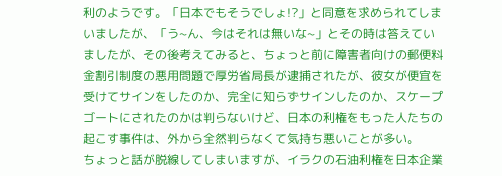利のようです。「日本でもそうでしょ!?」と同意を求められてしまいましたが、「う~ん、今はそれは無いな~」とその時は答えていましたが、その後考えてみると、ちょっと前に障害者向けの郵便料金割引制度の悪用問題で厚労省局長が逮捕されたが、彼女が便宜を受けてサインをしたのか、完全に知らずサインしたのか、スケープゴートにされたのかは判らないけど、日本の利権をもった人たちの起こす事件は、外から全然判らなくて気持ち悪いことが多い。
ちょっと話が脱線してしまいますが、イラクの石油利権を日本企業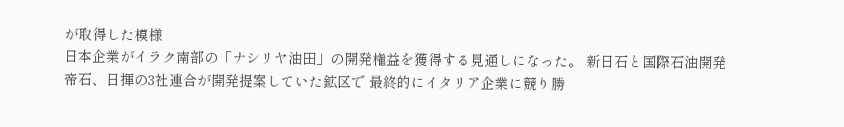が取得した模様
日本企業がイラク南部の「ナシリヤ油田」の開発権益を獲得する見通しになった。 新日石と国際石油開発帝石、日揮の3社連合が開発提案していた鉱区で 最終的にイタリア企業に競り勝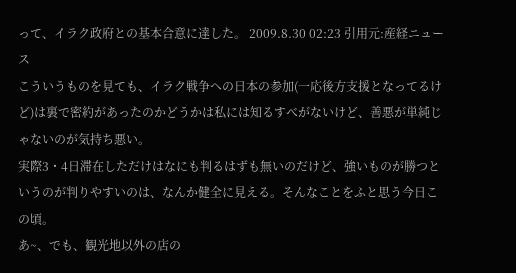って、イラク政府との基本合意に達した。 2009.8.30 02:23 引用元:産経ニュース
こういうものを見ても、イラク戦争への日本の参加(一応後方支援となってるけど)は裏で密約があったのかどうかは私には知るすべがないけど、善悪が単純じゃないのが気持ち悪い。
実際3・4日滞在しただけはなにも判るはずも無いのだけど、強いものが勝つというのが判りやすいのは、なんか健全に見える。そんなことをふと思う今日この頃。
あ~、でも、観光地以外の店の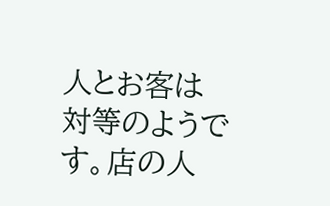人とお客は対等のようです。店の人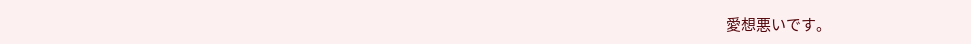愛想悪いです。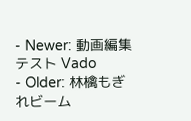- Newer: 動画編集テスト Vado
- Older: 林檎もぎれビーム